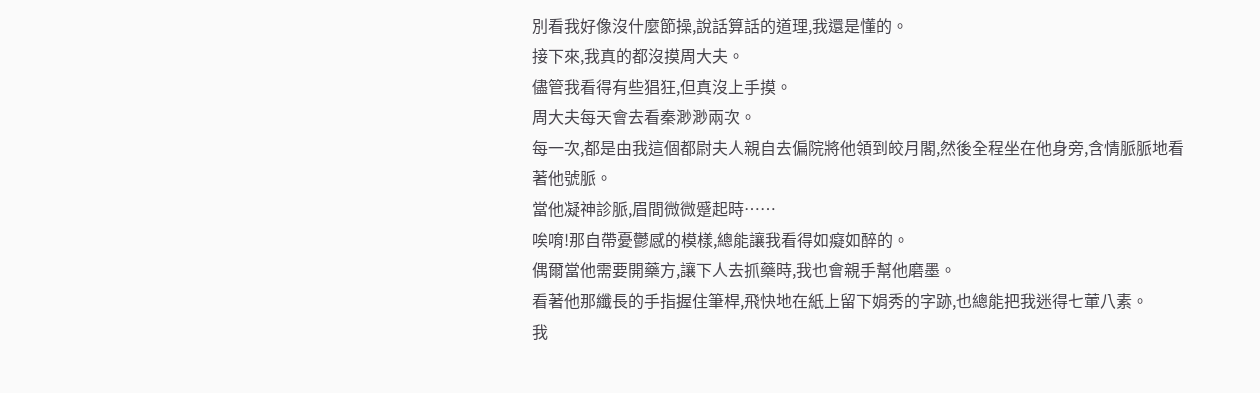別看我好像沒什麼節操,說話算話的道理,我還是懂的。
接下來,我真的都沒摸周大夫。
儘管我看得有些猖狂,但真沒上手摸。
周大夫每天會去看秦渺渺兩次。
每一次,都是由我這個都尉夫人親自去偏院將他領到皎月閣,然後全程坐在他身旁,含情脈脈地看著他號脈。
當他凝神診脈,眉間微微蹙起時……
唉唷!那自帶憂鬱感的模樣,總能讓我看得如癡如醉的。
偶爾當他需要開藥方,讓下人去抓藥時,我也會親手幫他磨墨。
看著他那纖長的手指握住筆桿,飛快地在紙上留下娟秀的字跡,也總能把我迷得七葷八素。
我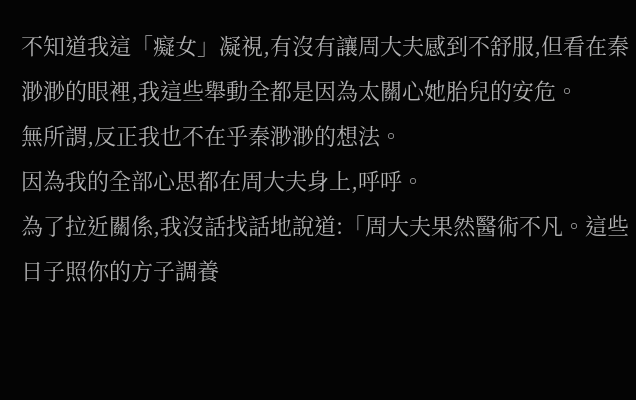不知道我這「癡女」凝視,有沒有讓周大夫感到不舒服,但看在秦渺渺的眼裡,我這些舉動全都是因為太關心她胎兒的安危。
無所謂,反正我也不在乎秦渺渺的想法。
因為我的全部心思都在周大夫身上,呼呼。
為了拉近關係,我沒話找話地說道:「周大夫果然醫術不凡。這些日子照你的方子調養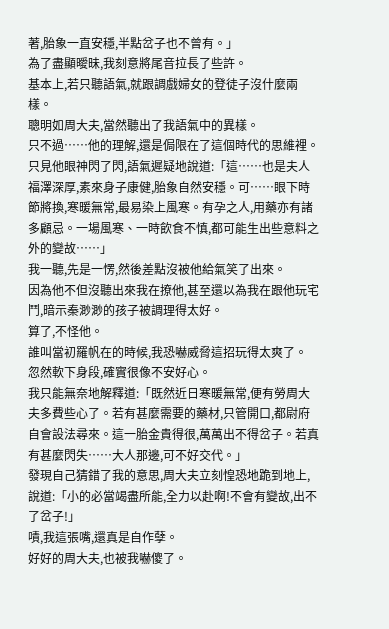著,胎象一直安穩,半點岔子也不曾有。」
為了盡顯曖昧,我刻意將尾音拉長了些許。
基本上,若只聽語氣,就跟調戲婦女的登徒子沒什麼兩樣。
聰明如周大夫,當然聽出了我語氣中的異樣。
只不過……他的理解,還是侷限在了這個時代的思維裡。
只見他眼神閃了閃,語氣遲疑地說道:「這……也是夫人福澤深厚,素來身子康健,胎象自然安穩。可……眼下時節將換,寒暖無常,最易染上風寒。有孕之人,用藥亦有諸多顧忌。一場風寒、一時飲食不慎,都可能生出些意料之外的變故……」
我一聽,先是一愣,然後差點沒被他給氣笑了出來。
因為他不但沒聽出來我在撩他,甚至還以為我在跟他玩宅鬥,暗示秦渺渺的孩子被調理得太好。
算了,不怪他。
誰叫當初羅帆在的時候,我恐嚇威脅這招玩得太爽了。
忽然軟下身段,確實很像不安好心。
我只能無奈地解釋道:「既然近日寒暖無常,便有勞周大夫多費些心了。若有甚麼需要的藥材,只管開口,都尉府自會設法尋來。這一胎金貴得很,萬萬出不得岔子。若真有甚麼閃失……大人那邊,可不好交代。」
發現自己猜錯了我的意思,周大夫立刻惶恐地跪到地上,說道:「小的必當竭盡所能,全力以赴啊!不會有變故,出不了岔子!」
嘖,我這張嘴,還真是自作孽。
好好的周大夫,也被我嚇傻了。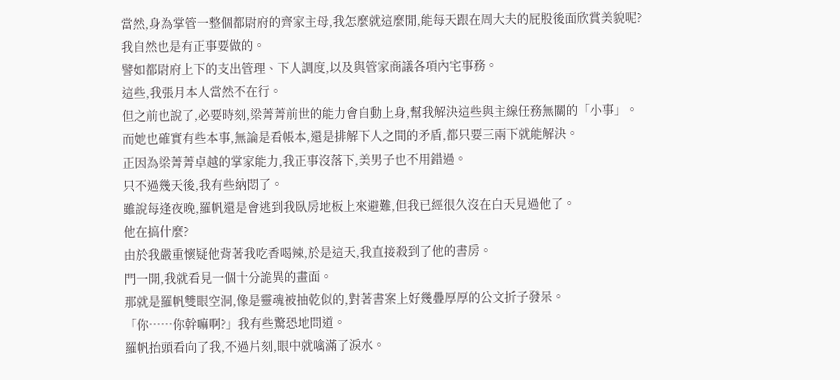當然,身為掌管一整個都尉府的齊家主母,我怎麼就這麼閒,能每天跟在周大夫的屁股後面欣賞美貌呢?
我自然也是有正事要做的。
譬如都尉府上下的支出管理、下人調度,以及與管家商議各項內宅事務。
這些,我張月本人當然不在行。
但之前也說了,必要時刻,梁菁菁前世的能力會自動上身,幫我解決這些與主線任務無關的「小事」。
而她也確實有些本事,無論是看帳本,還是排解下人之間的矛盾,都只要三兩下就能解決。
正因為梁菁菁卓越的掌家能力,我正事沒落下,美男子也不用錯過。
只不過幾天後,我有些納悶了。
雖說每逢夜晚,羅帆還是會逃到我臥房地板上來避難,但我已經很久沒在白天見過他了。
他在搞什麼?
由於我嚴重懷疑他背著我吃香喝辣,於是這天,我直接殺到了他的書房。
門一開,我就看見一個十分詭異的畫面。
那就是羅帆雙眼空洞,像是靈魂被抽乾似的,對著書案上好幾疊厚厚的公文折子發呆。
「你……你幹嘛啊?」我有些驚恐地問道。
羅帆抬頭看向了我,不過片刻,眼中就噙滿了淚水。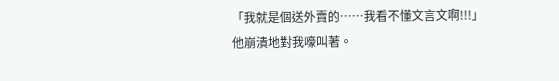「我就是個送外賣的……我看不懂文言文啊!!!」他崩潰地對我嚎叫著。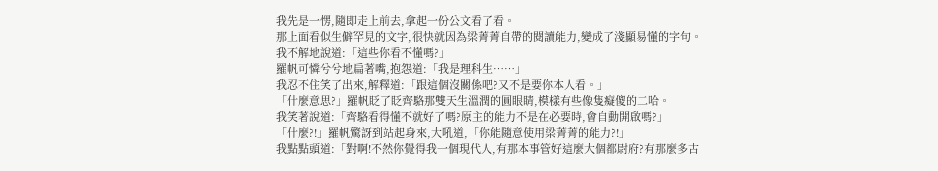我先是一愣,隨即走上前去,拿起一份公文看了看。
那上面看似生僻罕見的文字,很快就因為梁菁菁自帶的閱讀能力,變成了淺顯易懂的字句。
我不解地說道:「這些你看不懂嗎?」
羅帆可憐兮兮地扁著嘴,抱怨道:「我是理科生……」
我忍不住笑了出來,解釋道:「跟這個沒關係吧?又不是要你本人看。」
「什麼意思?」羅帆眨了眨齊駱那雙天生溫潤的圓眼睛,模樣有些像隻癡傻的二哈。
我笑著說道:「齊駱看得懂不就好了嗎?原主的能力不是在必要時,會自動開啟嗎?」
「什麼?!」羅帆驚訝到站起身來,大吼道,「你能隨意使用梁菁菁的能力?!」
我點點頭道:「對啊!不然你覺得我一個現代人,有那本事管好這麼大個都尉府?有那麼多古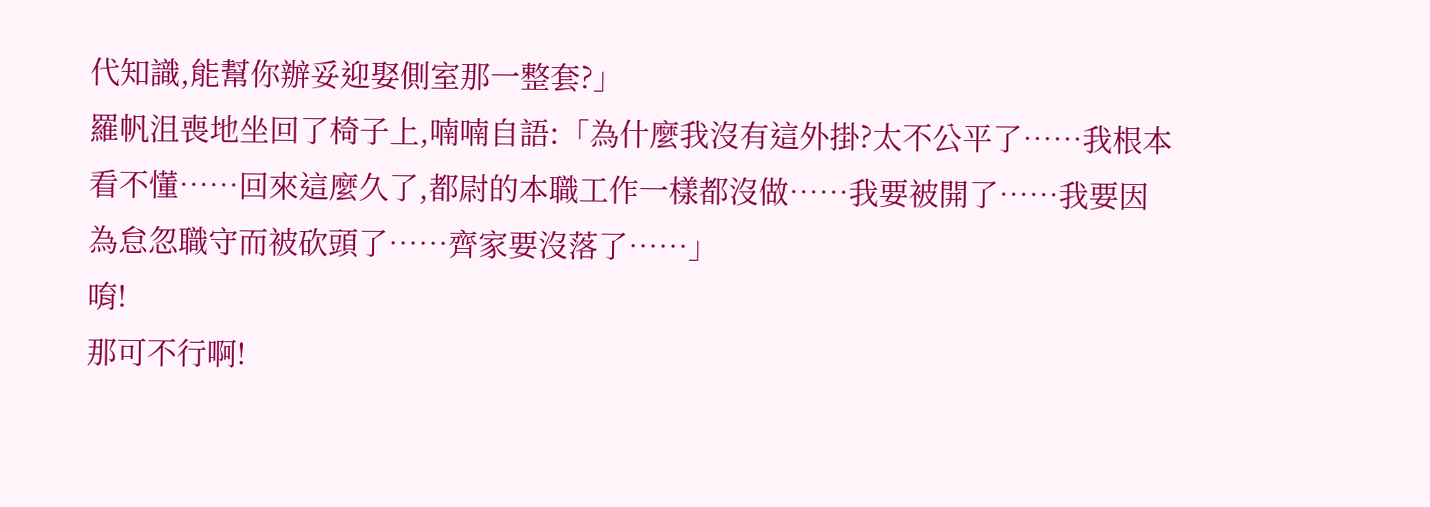代知識,能幫你辦妥迎娶側室那一整套?」
羅帆沮喪地坐回了椅子上,喃喃自語:「為什麼我沒有這外掛?太不公平了……我根本看不懂……回來這麼久了,都尉的本職工作一樣都沒做……我要被開了……我要因為怠忽職守而被砍頭了……齊家要沒落了……」
唷!
那可不行啊!